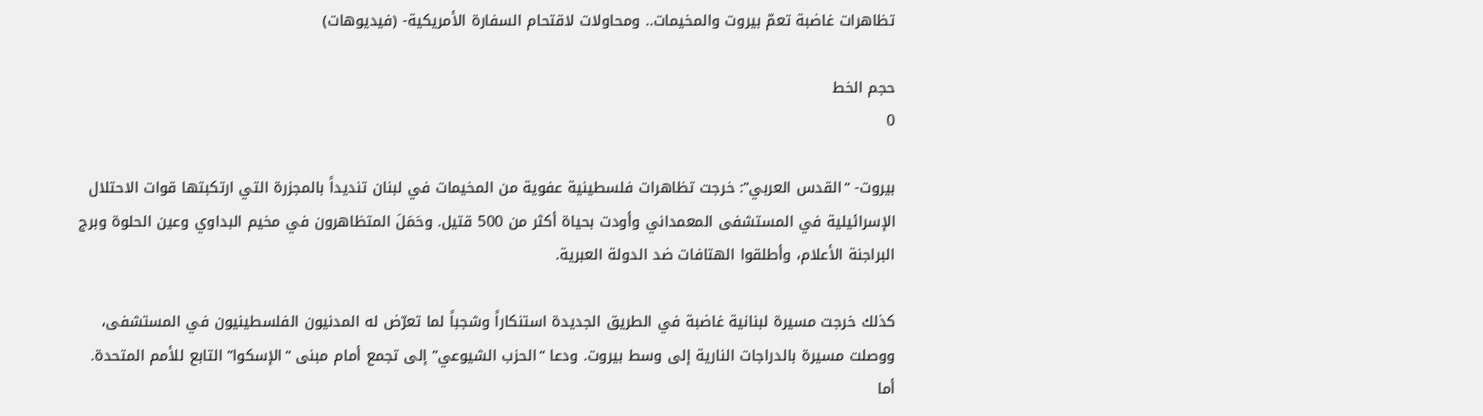تظاهرات غاضبة تعمّ بيروت والمخيمات.. ومحاولات لاقتحام السفارة الأمريكية- (فيديوهات)

حجم الخط
0

بيروت- “القدس العربي”: خرجت تظاهرات فلسطينية عفوية من المخيمات في لبنان تنديداً بالمجزرة التي ارتكبتها قوات الاحتلال الإسرائيلية في المستشفى المعمداني وأودت بحياة أكثر من 500 قتيل. وحَمَلَ المتظاهرون في مخيم البداوي وعين الحلوة وبرج البراجنة الأعلام، وأطلقوا الهتافات ضد الدولة العبرية.

كذلك خرجت مسيرة لبنانية غاضبة في الطريق الجديدة استنكاراً وشجباً لما تعرّض له المدنيون الفلسطينيون في المستشفى، ووصلت مسيرة بالدراجات النارية إلى وسط بيروت. ودعا “الحزب الشيوعي” إلى تجمع أمام مبنى “الإسكوا” التابع للأمم المتحدة. أما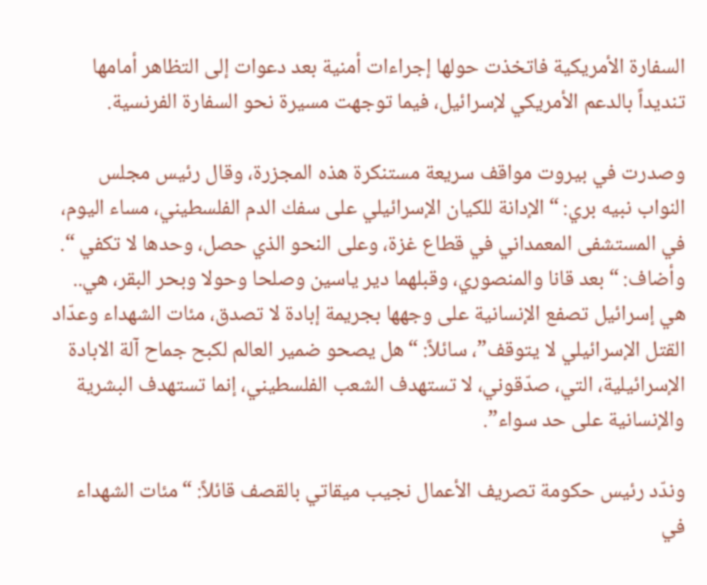السفارة الأمريكية فاتخذت حولها إجراءات أمنية بعد دعوات إلى التظاهر أمامها تنديداً بالدعم الأمريكي لإسرائيل، فيما توجهت مسيرة نحو السفارة الفرنسية.

وصدرت في بيروت مواقف سريعة مستنكرة هذه المجزرة، وقال رئيس مجلس النواب نبيه بري: “الإدانة للكيان الإسرائيلي على سفك الدم الفلسطيني، مساء اليوم، في المستشفى المعمداني في قطاع غزة، وعلى النحو الذي حصل، وحدها لا تكفي “. وأضاف: “بعد قانا والمنصوري، وقبلهما دير ياسين وصلحا وحولا وبحر البقر، هي.. هي إسرائيل تصفع الإنسانية على وجهها بجريمة إبادة لا تصدق، مئات الشهداء وعدّاد القتل الإسرائيلي لا يتوقف”، سائلاً: “هل يصحو ضمير العالم لكبح جماح آلة الابادة الإسرائيلية، التي، صدّقوني، لا تستهدف الشعب الفلسطيني، إنما تستهدف البشرية والإنسانية على حد سواء”.

وندّد رئيس حكومة تصريف الأعمال نجيب ميقاتي بالقصف قائلاً: “مئات الشهداء في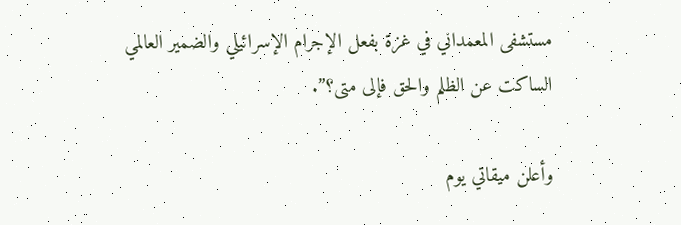مستشفى المعمداني في غزة بفعل الإجرام الإسرائيلي والضمير العالمي الساكت عن الظلم والحق فإلى متى؟”.

وأعلن ميقاتي يوم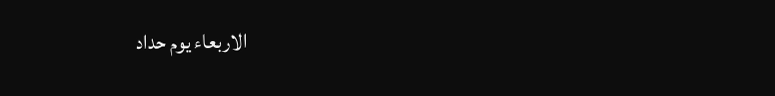الاربعاء يوم حداد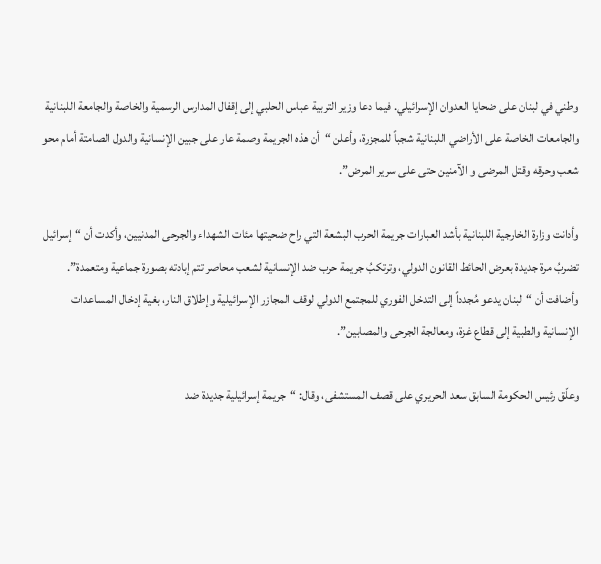وطني في لبنان على ضحايا العدوان الإسرائيلي. فيما دعا وزير التربية عباس الحلبي إلى إقفال المدارس الرسمية والخاصة والجامعة اللبنانية والجامعات الخاصة على الأراضي اللبنانية شجباً للمجزرة، وأعلن “أن هذه الجريمة وصمة عار على جبين الإنسانية والدول الصامتة أمام محو شعب وحرقه وقتل المرضى و الآمنين حتى على سرير المرض”.

وأدانت وزارة الخارجية اللبنانية بأشد العبارات جريمة الحرب البشعة التي راح ضحيتها مئات الشهداء والجرحى المدنيين، وأكدت أن “إسرائيل تضربُ مرة جديدة بعرض الحائط القانون الدولي، وترتكبُ جريمة حرب ضد الإنسانية لشعب محاصر تتم إبادته بصورة جماعية ومتعمدة”. وأضافت أن “لبنان يدعو مُجدداً إلى التدخل الفوري للمجتمع الدولي لوقف المجازر الإسرائيلية وإطلاق النار، بغية إدخال المساعدات الإنسانية والطبية إلى قطاع غزة، ومعالجة الجرحى والمصابين”.

وعلّق رئيس الحكومة السابق سعد الحريري على قصف المستشفى، وقال: “جريمة إسرائيلية جديدة ضد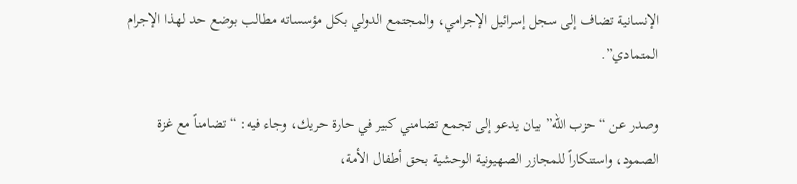الإنسانية تضاف إلى سجل إسرائيل الإجرامي، والمجتمع الدولي بكل مؤسساته مطالب بوضع حد لهذا الإجرام المتمادي”.

وصدر عن “حزب الله” بيان يدعو إلى تجمع تضامني كبير في حارة حريك، وجاء فيه: “تضامناً مع غزة الصمود، واستنكاراً للمجازر الصهيونية الوحشية بحق أطفال الأمة،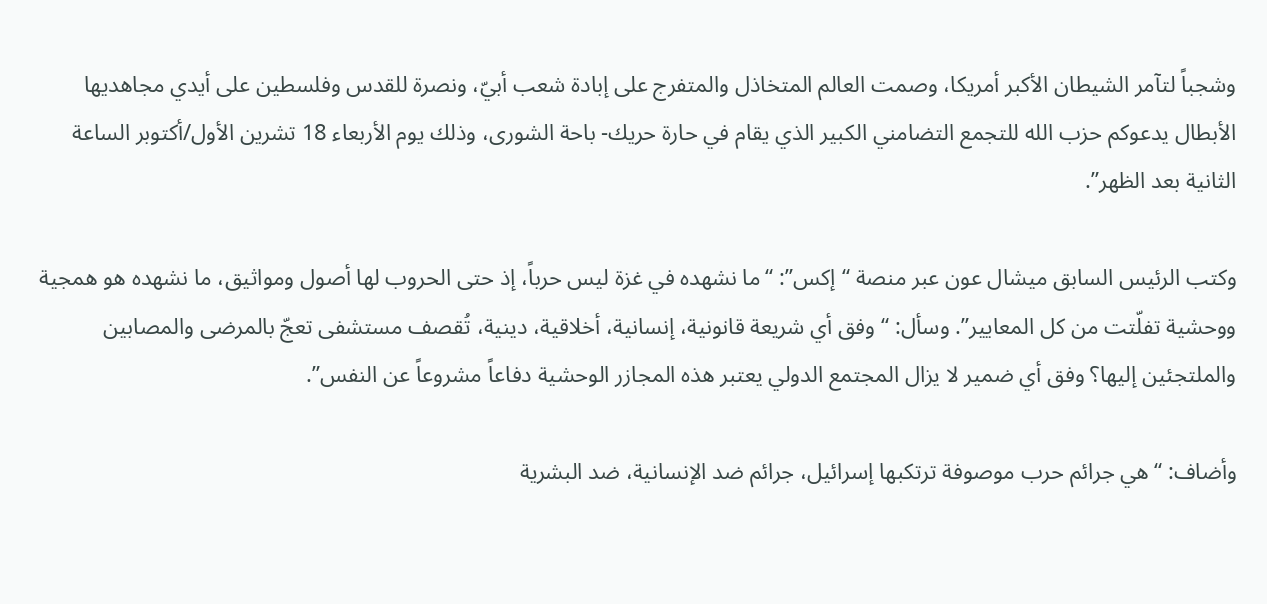وشجباً لتآمر الشيطان الأكبر أمريكا، وصمت العالم المتخاذل والمتفرج على إبادة شعب أبيّ، ونصرة للقدس وفلسطين على أيدي مجاهديها الأبطال يدعوكم حزب الله للتجمع التضامني الكبير الذي يقام في حارة حريك- باحة الشورى، وذلك يوم الأربعاء 18 تشرين الأول/أكتوبر الساعة الثانية بعد الظهر”.

وكتب الرئيس السابق ميشال عون عبر منصة “إكس”: “ما نشهده في غزة ليس حرباً، إذ حتى الحروب لها أصول ومواثيق، ما نشهده هو همجية ووحشية تفلّتت من كل المعايير”. وسأل: “وفق أي شريعة قانونية، إنسانية، أخلاقية، دينية، تُقصف مستشفى تعجّ بالمرضى والمصابين والملتجئين إليها؟ وفق أي ضمير لا يزال المجتمع الدولي يعتبر هذه المجازر الوحشية دفاعاً مشروعاً عن النفس”.

وأضاف: “هي جرائم حرب موصوفة ترتكبها إسرائيل، جرائم ضد الإنسانية، ضد البشرية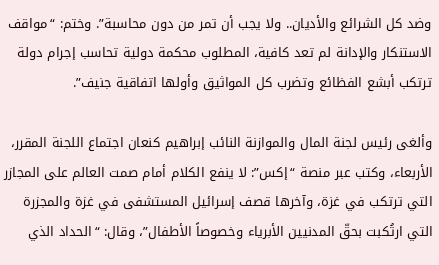وضد كل الشرائع والأديان.. ولا يجب أن تمر من دون محاسبة”. وختم: “مواقف الاستنكار والإدانة لم تعد كافية، المطلوب محكمة دولية تحاسب إجرام دولة ترتكب أبشع الفظائع وتضرب كل المواثيق وأولها اتفاقية جنيف”.

وألغى رئيس لجنة المال والموازنة النائب إبراهيم كنعان اجتماع اللجنة المقرر، الأربعاء، وكتب عبر منصة “إكس”: لا ينفع الكلام أمام صمت العالم على المجازر التي ترتكب في غزة، وآخرها قصف إسرائيل المستشفى في غزة والمجزرة التي ارتُكبت بحقّ المدنيين الأبرياء وخصوصاً الأطفال”، وقال: “الحداد الذي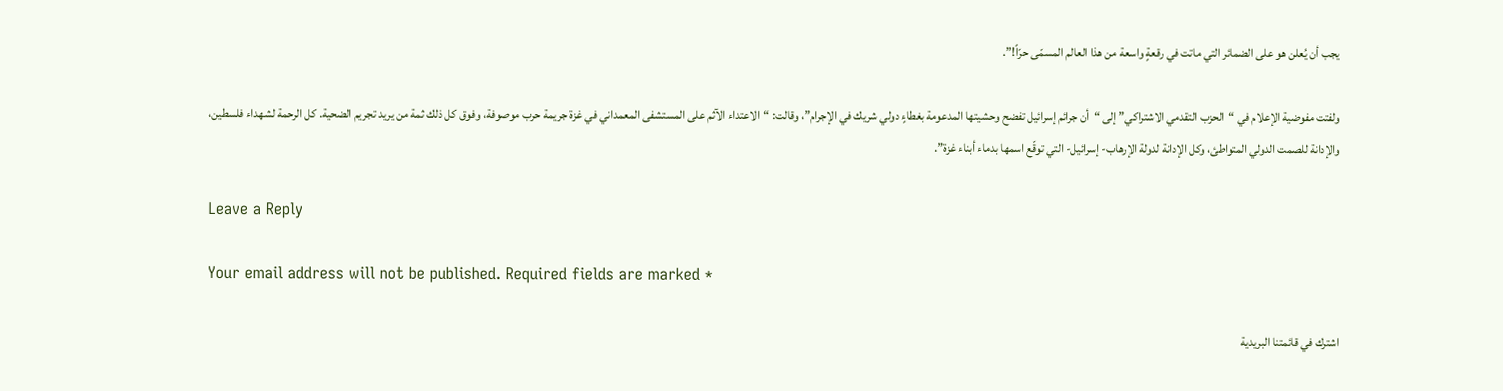يجب أن يُعلن هو على الضمائر التي ماتت في رقعةٍ واسعة من هذا العالم المسمّى حرّاً!”.

ولفتت مفوضية الإعلام في “الحزب التقدمي الاشتراكي” إلى “أن جرائم إسرائيل تفضح وحشيتها المدعومة بغطاءٍ دولي شريك في الإجرام”، وقالت: “الاعتداء الآثم على المستشفى المعمداني في غزة جريمة حرب موصوفة، وفوق كل ذلك ثمة من يريد تجريم الضحية. كل الرحمة لشهداء فلسطين، والإدانة للصمت الدولي المتواطئ، وكل الإدانة لدولة الإرهاب- إسرائيل- التي توقّع اسمها بدماء أبناء غزة”.

Leave a Reply

Your email address will not be published. Required fields are marked *

اشترك في قائمتنا البريدية